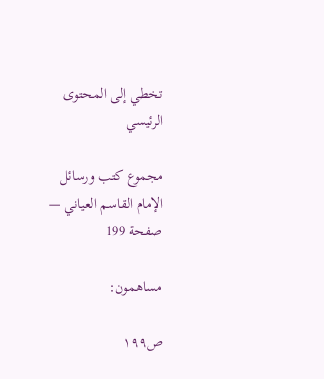تخطي إلى المحتوى الرئيسي

مجموع كتب ورسائل الإمام القاسم العياني — صفحة 199

مساهمون:

ص١٩٩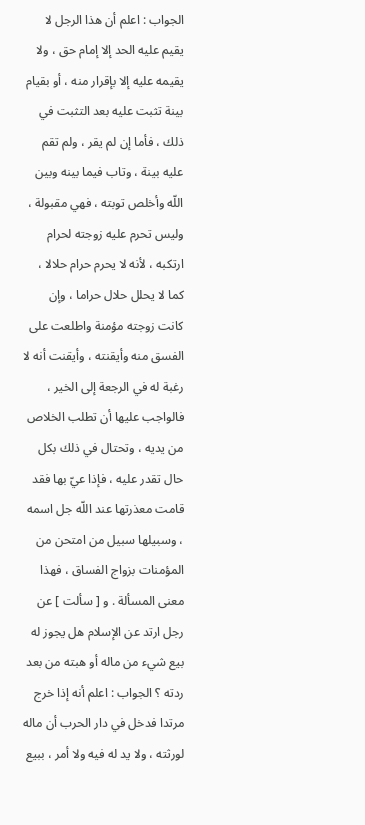الجواب : اعلم أن هذا الرجل لا يقيم عليه الحد إلا إمام حق ، ولا يقيمه عليه إلا بإقرار منه ، أو بقيام بينة تثبت عليه بعد التثبت في ذلك ، فأما إن لم يقر ، ولم تقم عليه بينة ، وتاب فيما بينه وبين اللّه وأخلص توبته ، فهي مقبولة ، وليس تحرم عليه زوجته لحرام ارتكبه ، لأنه لا يحرم حرام حلالا ، كما لا يحلل حلال حراما ، وإن كانت زوجته مؤمنة واطلعت على الفسق منه وأيقنته ، وأيقنت أنه لا رغبة له في الرجعة إلى الخير ، فالواجب عليها أن تطلب الخلاص من يديه ، وتحتال في ذلك بكل حال تقدر عليه ، فإذا عيّ بها فقد قامت معذرتها عند اللّه جل اسمه ، وسبيلها سبيل من امتحن من المؤمنات بزواج الفساق ، فهذا معنى المسألة . و [ سألت ] عن رجل ارتد عن الإسلام هل يجوز له بيع شيء من ماله أو هبته من بعد ردته ؟ الجواب : اعلم أنه إذا خرج مرتدا فدخل في دار الحرب أن ماله لورثته ، ولا يد له فيه ولا أمر ، ببيع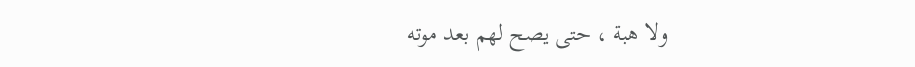ولا هبة ، حتى يصح لهم بعد موته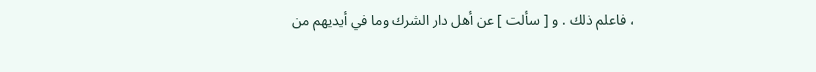، فاعلم ذلك . و [ سألت ] عن أهل دار الشرك وما في أيديهم من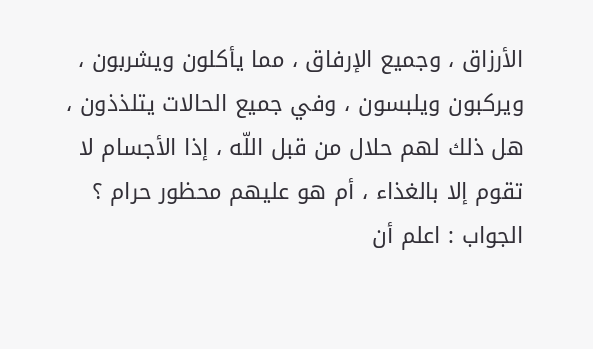الأرزاق ، وجميع الإرفاق ، مما يأكلون ويشربون ، ويركبون ويلبسون ، وفي جميع الحالات يتلذذون ، هل ذلك لهم حلال من قبل اللّه ، إذا الأجسام لا تقوم إلا بالغذاء ، أم هو عليهم محظور حرام ؟ الجواب : اعلم أن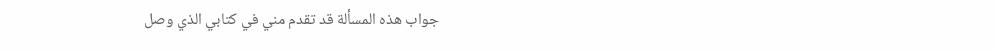جواب هذه المسألة قد تقدم مني في كتابي الذي وصل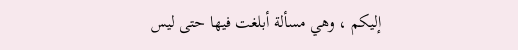إليكم ، وهي مسألة أبلغت فيها حتى ليس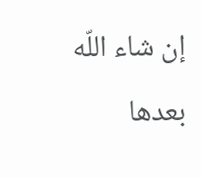إن شاء اللّه بعدها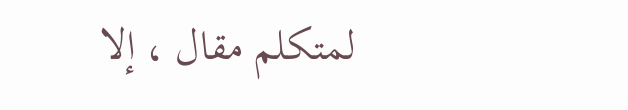لمتكلم مقال ، إلا